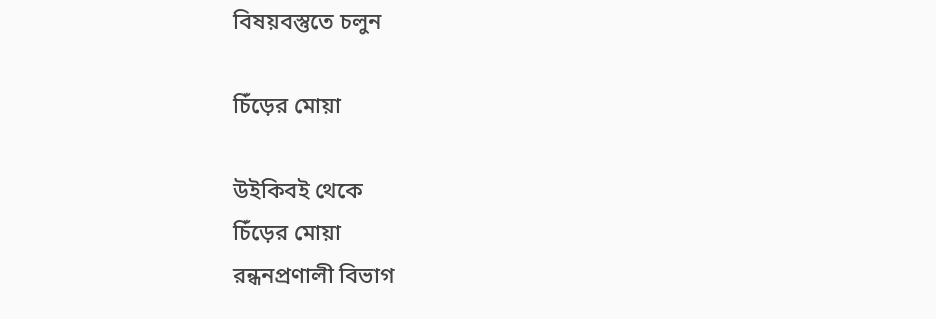বিষয়বস্তুতে চলুন

চিঁড়ের মোয়া

উইকিবই থেকে
চিঁড়ের মোয়া
রন্ধনপ্রণালী বিভাগ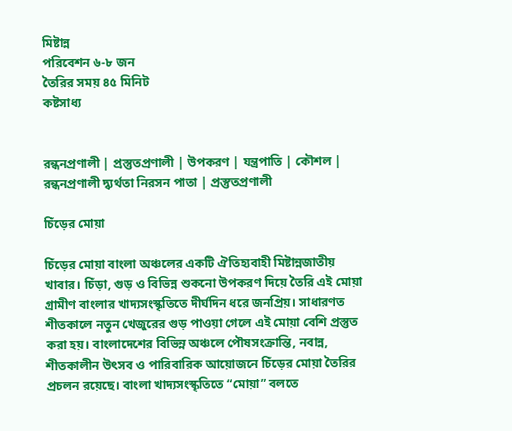মিষ্টান্ন
পরিবেশন ৬-৮ জন
তৈরির সময় ৪৫ মিনিট
কষ্টসাধ্য


রন্ধনপ্রণালী | প্রস্তুতপ্রণালী | উপকরণ | যন্ত্রপাতি | কৌশল | রন্ধনপ্রণালী দ্ব্যর্থতা নিরসন পাতা | প্রস্তুতপ্রণালী

চিঁড়ের মোয়া

চিঁড়ের মোয়া বাংলা অঞ্চলের একটি ঐতিহ্যবাহী মিষ্টান্নজাতীয় খাবার। চিঁড়া, গুড় ও বিভিন্ন শুকনো উপকরণ দিয়ে তৈরি এই মোয়া গ্রামীণ বাংলার খাদ্যসংস্কৃতিতে দীর্ঘদিন ধরে জনপ্রিয়। সাধারণত শীতকালে নতুন খেজুরের গুড় পাওয়া গেলে এই মোয়া বেশি প্রস্তুত করা হয়। বাংলাদেশের বিভিন্ন অঞ্চলে পৌষসংক্রান্তি, নবান্ন, শীতকালীন উৎসব ও পারিবারিক আয়োজনে চিঁড়ের মোয়া তৈরির প্রচলন রয়েছে। বাংলা খাদ্যসংস্কৃতিতে “মোয়া” বলতে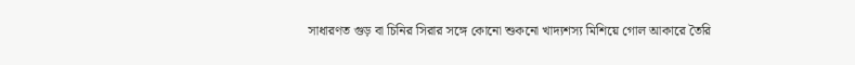সাধারণত গুড় বা চিনির সিরার সঙ্গে কোনো শুকনো খাদ্যশস্য মিশিয়ে গোল আকারে তৈরি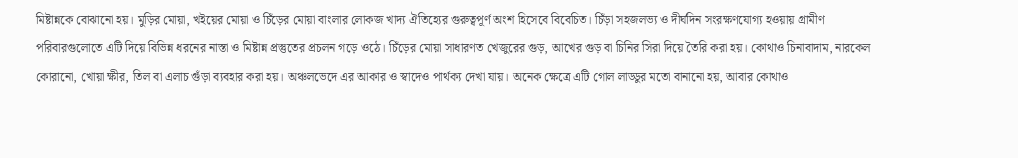মিষ্টান্নকে বোঝানো হয়। মুড়ির মোয়া, খইয়ের মোয়া ও চিঁড়ের মোয়া বাংলার লোকজ খাদ্য ঐতিহ্যের গুরুত্বপূর্ণ অংশ হিসেবে বিবেচিত। চিঁড়া সহজলভ্য ও দীর্ঘদিন সংরক্ষণযোগ্য হওয়ায় গ্রামীণ পরিবারগুলোতে এটি দিয়ে বিভিন্ন ধরনের নাস্তা ও মিষ্টান্ন প্রস্তুতের প্রচলন গড়ে ওঠে। চিঁড়ের মোয়া সাধারণত খেজুরের গুড়, আখের গুড় বা চিনির সিরা দিয়ে তৈরি করা হয়। কোথাও চিনাবাদাম, নারকেল কোরানো, খোয়া ক্ষীর, তিল বা এলাচ গুঁড়া ব্যবহার করা হয়। অঞ্চলভেদে এর আকার ও স্বাদেও পার্থক্য দেখা যায়। অনেক ক্ষেত্রে এটি গোল লাড্ডুর মতো বানানো হয়, আবার কোথাও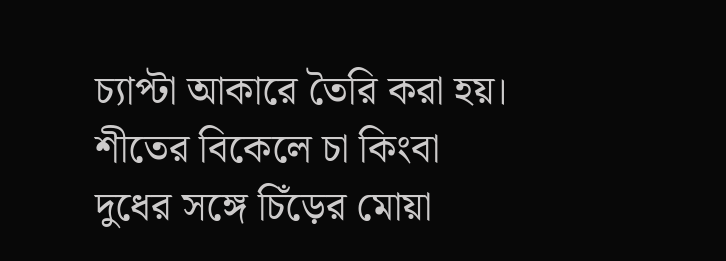চ্যাপ্টা আকারে তৈরি করা হয়। শীতের বিকেলে চা কিংবা দুধের সঙ্গে চিঁড়ের মোয়া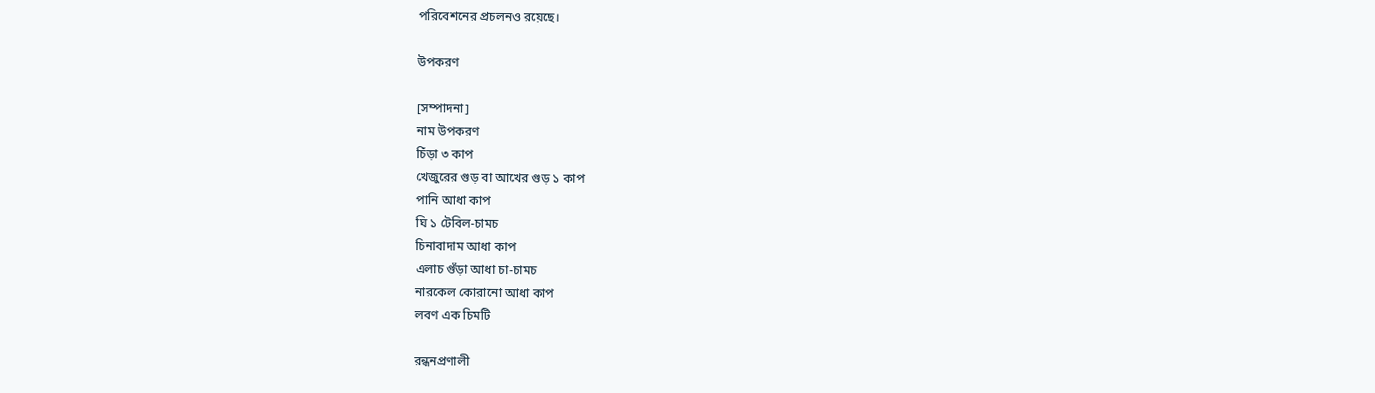পরিবেশনের প্রচলনও রয়েছে।

উপকরণ

[সম্পাদনা]
নাম উপকরণ
চিঁড়া ৩ কাপ
খেজুরের গুড় বা আখের গুড় ১ কাপ
পানি আধা কাপ
ঘি ১ টেবিল-চামচ
চিনাবাদাম আধা কাপ
এলাচ গুঁড়া আধা চা-চামচ
নারকেল কোরানো আধা কাপ
লবণ এক চিমটি

রন্ধনপ্রণালী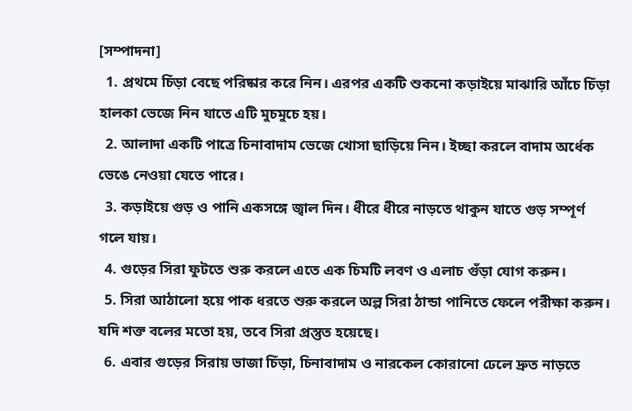[সম্পাদনা]
  1. প্রথমে চিঁড়া বেছে পরিষ্কার করে নিন। এরপর একটি শুকনো কড়াইয়ে মাঝারি আঁচে চিঁড়া হালকা ভেজে নিন যাতে এটি মুচমুচে হয়।
  2. আলাদা একটি পাত্রে চিনাবাদাম ভেজে খোসা ছাড়িয়ে নিন। ইচ্ছা করলে বাদাম অর্ধেক ভেঙে নেওয়া যেতে পারে।
  3. কড়াইয়ে গুড় ও পানি একসঙ্গে জ্বাল দিন। ধীরে ধীরে নাড়তে থাকুন যাতে গুড় সম্পূর্ণ গলে যায়।
  4. গুড়ের সিরা ফুটতে শুরু করলে এতে এক চিমটি লবণ ও এলাচ গুঁড়া যোগ করুন।
  5. সিরা আঠালো হয়ে পাক ধরতে শুরু করলে অল্প সিরা ঠান্ডা পানিতে ফেলে পরীক্ষা করুন। যদি শক্ত বলের মতো হয়, তবে সিরা প্রস্তুত হয়েছে।
  6. এবার গুড়ের সিরায় ভাজা চিঁড়া, চিনাবাদাম ও নারকেল কোরানো ঢেলে দ্রুত নাড়তে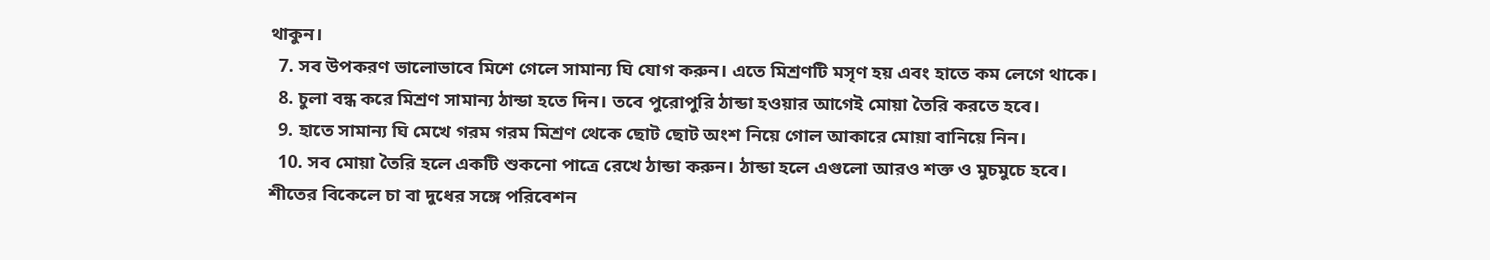থাকুন।
  7. সব উপকরণ ভালোভাবে মিশে গেলে সামান্য ঘি যোগ করুন। এতে মিশ্রণটি মসৃণ হয় এবং হাতে কম লেগে থাকে।
  8. চুলা বন্ধ করে মিশ্রণ সামান্য ঠান্ডা হতে দিন। তবে পুরোপুরি ঠান্ডা হওয়ার আগেই মোয়া তৈরি করতে হবে।
  9. হাতে সামান্য ঘি মেখে গরম গরম মিশ্রণ থেকে ছোট ছোট অংশ নিয়ে গোল আকারে মোয়া বানিয়ে নিন।
  10. সব মোয়া তৈরি হলে একটি শুকনো পাত্রে রেখে ঠান্ডা করুন। ঠান্ডা হলে এগুলো আরও শক্ত ও মুচমুচে হবে।
শীতের বিকেলে চা বা দুধের সঙ্গে পরিবেশন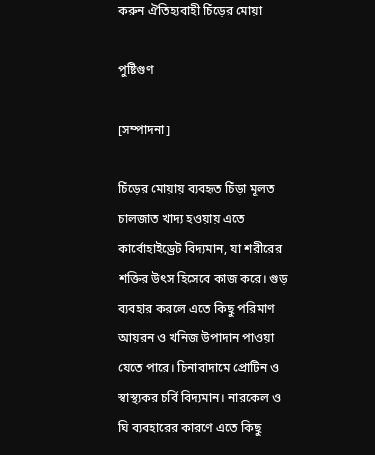করুন ঐতিহ্যবাহী চিঁড়ের মোয়া

পুষ্টিগুণ

[সম্পাদনা]

চিঁড়ের মোয়ায় ব্যবহৃত চিঁড়া মূলত চালজাত খাদ্য হওয়ায় এতে কার্বোহাইড্রেট বিদ্যমান, যা শরীরের শক্তির উৎস হিসেবে কাজ করে। গুড় ব্যবহার করলে এতে কিছু পরিমাণ আয়রন ও খনিজ উপাদান পাওয়া যেতে পারে। চিনাবাদামে প্রোটিন ও স্বাস্থ্যকর চর্বি বিদ্যমান। নারকেল ও ঘি ব্যবহারের কারণে এতে কিছু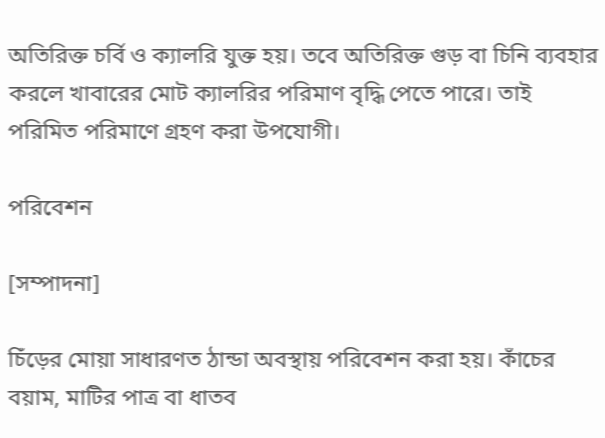অতিরিক্ত চর্বি ও ক্যালরি যুক্ত হয়। তবে অতিরিক্ত গুড় বা চিনি ব্যবহার করলে খাবারের মোট ক্যালরির পরিমাণ বৃদ্ধি পেতে পারে। তাই পরিমিত পরিমাণে গ্রহণ করা উপযোগী।

পরিবেশন

[সম্পাদনা]

চিঁড়ের মোয়া সাধারণত ঠান্ডা অবস্থায় পরিবেশন করা হয়। কাঁচের বয়াম, মাটির পাত্র বা ধাতব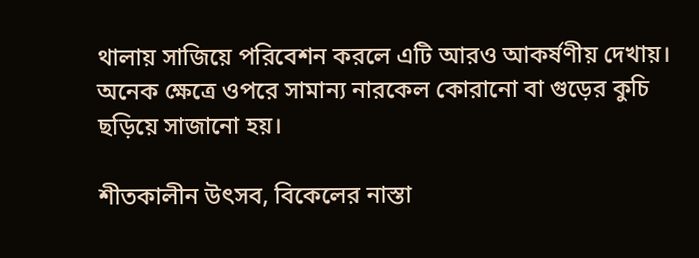থালায় সাজিয়ে পরিবেশন করলে এটি আরও আকর্ষণীয় দেখায়। অনেক ক্ষেত্রে ওপরে সামান্য নারকেল কোরানো বা গুড়ের কুচি ছড়িয়ে সাজানো হয়।

শীতকালীন উৎসব, বিকেলের নাস্তা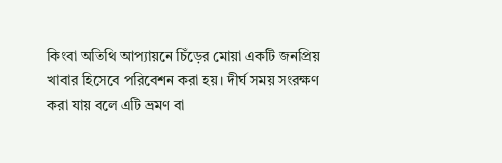কিংবা অতিথি আপ্যায়নে চিঁড়ের মোয়া একটি জনপ্রিয় খাবার হিসেবে পরিবেশন করা হয়। দীর্ঘ সময় সংরক্ষণ করা যায় বলে এটি ভ্রমণ বা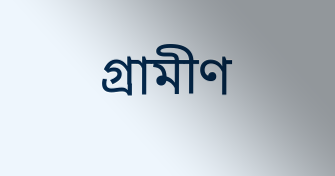গ্রামীণ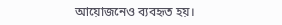আয়োজনেও ব্যবহৃত হয়।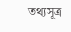তথ্যসূত্র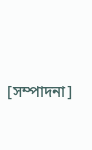[সম্পাদনা]